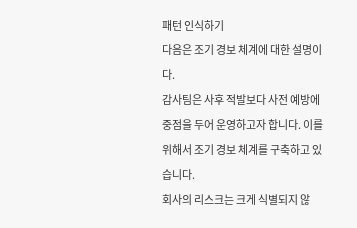패턴 인식하기
다음은 조기 경보 체계에 대한 설명이다.
감사팀은 사후 적발보다 사전 예방에 중점을 두어 운영하고자 합니다. 이를 위해서 조기 경보 체계를 구축하고 있습니다.
회사의 리스크는 크게 식별되지 않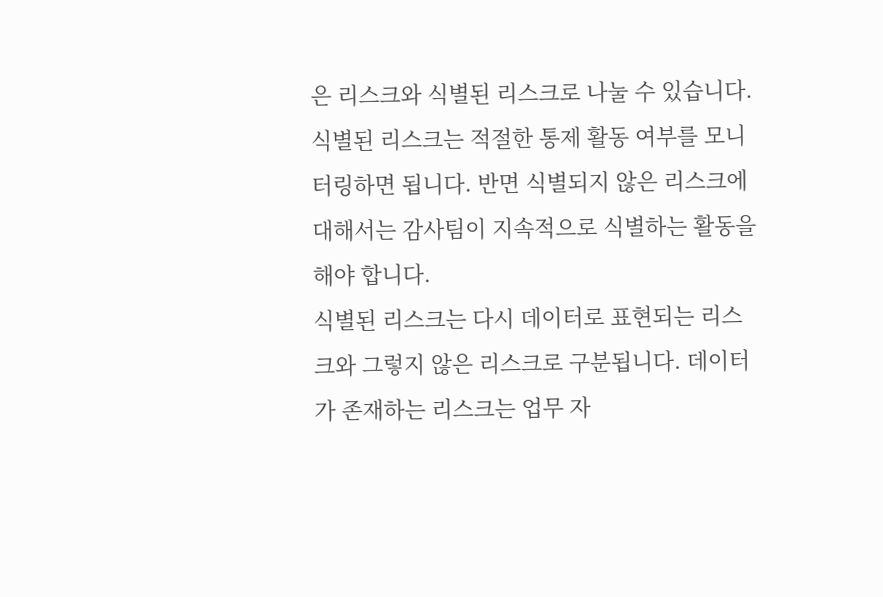은 리스크와 식별된 리스크로 나눌 수 있습니다. 식별된 리스크는 적절한 통제 활동 여부를 모니터링하면 됩니다. 반면 식별되지 않은 리스크에 대해서는 감사팀이 지속적으로 식별하는 활동을 해야 합니다.
식별된 리스크는 다시 데이터로 표현되는 리스크와 그렇지 않은 리스크로 구분됩니다. 데이터가 존재하는 리스크는 업무 자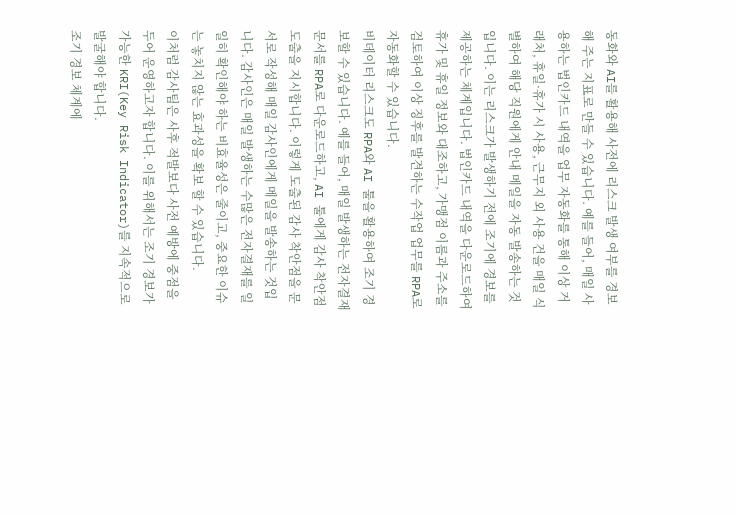동화와 AI를 활용해 사전에 리스크 발생 여부를 경보해 주는 지표로 만들 수 있습니다. 예를 들어, 매일 사용하는 법인카드 내역을 업무 자동화를 통해 이상 거래처, 휴일·휴가 시 사용, 근무지 외 사용 건을 매일 식별하여 해당 직원에게 안내 메일을 자동 발송하는 것입니다. 이는 리스크가 발생하기 전에 조기에 경보를 제공하는 체계입니다. 법인카드 내역을 다운로드하여 휴가 및 휴일 정보와 대조하고, 가맹점 이름과 주소를 검토하여 이상 징후를 발견하는 수작업 업무를 RPA로 자동화할 수 있습니다.
비데이터 리스크도 RPA와 AI 툴을 활용하여 조기 경보할 수 있습니다. 예를 들어, 매일 발생하는 전자결재 문서를 RPA로 다운로드하고, AI 툴에게 감사 착안점 도출을 지시합니다. 이렇게 도출된 감사 착안점을 문서로 작성해 매일 감사인에게 메일을 발송하는 것입니다. 감사인은 매일 발생하는 수많은 전자결재를 일일히 확인해야 하는 비효율성은 줄이고, 중요한 이슈는 놓치지 않는 효과성을 확보 할 수 있습니다.
이처럼 감사팀은 사후 적발보다 사전 예방에 중점을 두어 운영하고자 합니다. 이를 위해서는 조기 경보가 가능한 KRI(Key Risk Indicator)를 지속적으로 발굴해야 합니다.
조기 경보 체계에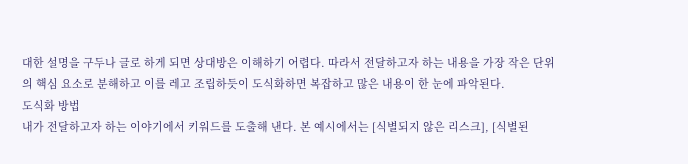대한 설명을 구두나 글로 하게 되면 상대방은 이해하기 어렵다. 따라서 전달하고자 하는 내용을 가장 작은 단위의 핵심 요소로 분해하고 이를 레고 조립하듯이 도식화하면 복잡하고 많은 내용이 한 눈에 파악된다.
도식화 방법
내가 전달하고자 하는 이야기에서 키워드를 도출해 낸다. 본 예시에서는 [식별되지 않은 리스크], [식별된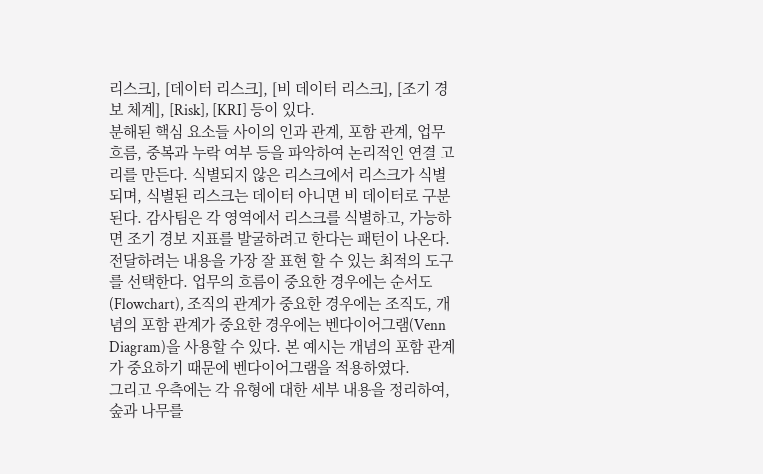리스크], [데이터 리스크], [비 데이터 리스크], [조기 경보 체계], [Risk], [KRI] 등이 있다.
분해된 핵심 요소들 사이의 인과 관계, 포함 관계, 업무 흐름, 중복과 누락 여부 등을 파악하여 논리적인 연결 고리를 만든다. 식별되지 않은 리스크에서 리스크가 식별되며, 식별된 리스크는 데이터 아니면 비 데이터로 구분된다. 감사팀은 각 영역에서 리스크를 식별하고, 가능하면 조기 경보 지표를 발굴하려고 한다는 패턴이 나온다.
전달하려는 내용을 가장 잘 표현 할 수 있는 최적의 도구를 선택한다. 업무의 흐름이 중요한 경우에는 순서도(Flowchart), 조직의 관계가 중요한 경우에는 조직도, 개념의 포함 관계가 중요한 경우에는 벤다이어그램(Venn Diagram)을 사용할 수 있다. 본 예시는 개념의 포함 관계가 중요하기 때문에 벤다이어그램을 적용하였다.
그리고 우측에는 각 유형에 대한 세부 내용을 정리하여, 숲과 나무를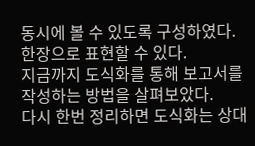동시에 볼 수 있도록 구성하였다.
한장으로 표현할 수 있다.
지금까지 도식화를 통해 보고서를 작성하는 방법을 살펴보았다.
다시 한번 정리하면 도식화는 상대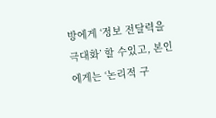방에게 ‘정보 전달력을 극대화’ 할 수있고, 본인에게는 ‘논리적 구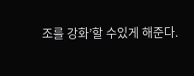조를 강화’할 수있게 해준다.